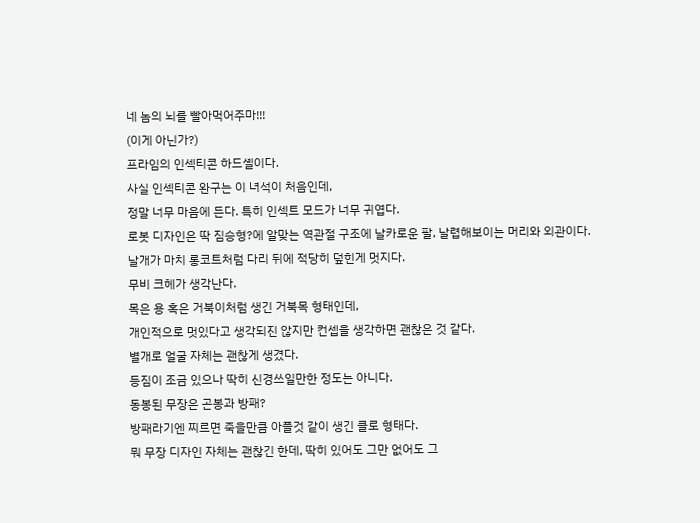네 놈의 뇌를 빨아먹어주마!!!
(이게 아닌가?)
프라임의 인섹티콘 하드셸이다.
사실 인섹티콘 완구는 이 녀석이 처음인데,
정말 너무 마음에 든다. 특히 인섹트 모드가 너무 귀엽다.
로봇 디자인은 딱 짐승형?에 알맞는 역관절 구조에 날카로운 팔, 날렵해보이는 머리와 외관이다.
날개가 마치 롱코트처럼 다리 뒤에 적당히 덮힌게 멋지다.
무비 크헤가 생각난다.
목은 용 혹은 거북이처럼 생긴 거북목 형태인데,
개인적으로 멋있다고 생각되진 않지만 컨셉을 생각하면 괜찮은 것 같다.
별개로 얼굴 자체는 괜찮게 생겼다.
등짐이 조금 있으나 딱히 신경쓰일만한 정도는 아니다.
동봉된 무장은 곤봉과 방패?
방패라기엔 찌르면 죽을만큼 아플것 같이 생긴 클로 형태다.
뭐 무장 디자인 자체는 괜찮긴 한데, 딱히 있어도 그만 없어도 그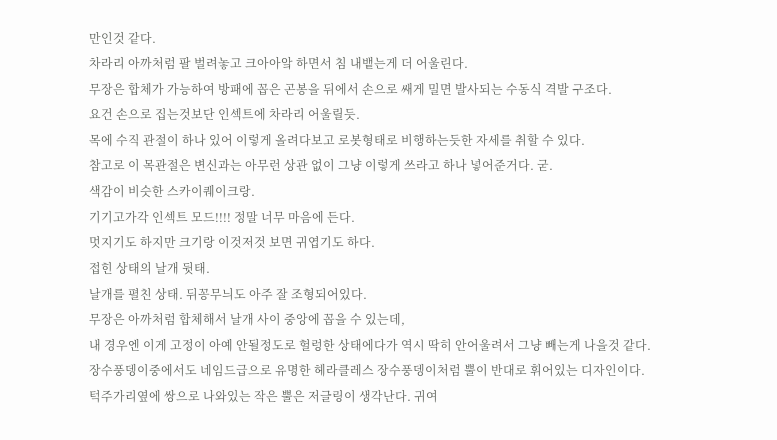만인것 같다.
차라리 아까처럼 팔 벌려놓고 크아아앜 하면서 침 내뱉는게 더 어울린다.
무장은 합체가 가능하여 방패에 꼽은 곤봉을 뒤에서 손으로 쌔게 밀면 발사되는 수동식 격발 구조다.
요건 손으로 집는것보단 인섹트에 차라리 어울릴듯.
목에 수직 관절이 하나 있어 이렇게 올려다보고 로봇형태로 비행하는듯한 자세를 취할 수 있다.
참고로 이 목관절은 변신과는 아무런 상관 없이 그냥 이렇게 쓰라고 하나 넣어준거다. 굳.
색감이 비슷한 스카이퀘이크랑.
기기고가각 인섹트 모드!!!! 정말 너무 마음에 든다.
멋지기도 하지만 크기랑 이것저것 보면 귀엽기도 하다.
접힌 상태의 날개 뒷태.
날개를 펼친 상태. 뒤꽁무늬도 아주 잘 조형되어있다.
무장은 아까처럼 합체해서 날개 사이 중앙에 꼽을 수 있는데,
내 경우엔 이게 고정이 아예 안될정도로 헐렁한 상태에다가 역시 딱히 안어울려서 그냥 빼는게 나을것 같다.
장수풍뎅이중에서도 네임드급으로 유명한 헤라클레스 장수풍뎅이처럼 뿔이 반대로 휘어있는 디자인이다.
턱주가리옆에 쌍으로 나와있는 작은 뿔은 저글링이 생각난다. 귀여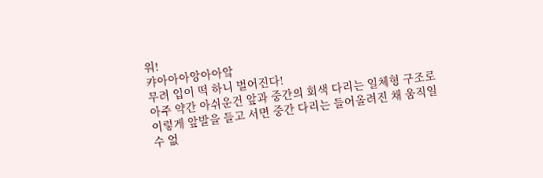워!
캬아아아앙아아앜
무려 입이 떡 하니 벌어진다!
아주 약간 아쉬운건 앞과 중간의 회색 다리는 일체형 구조로 이렇게 앞발을 들고 서면 중간 다리는 들어올려진 채 움직일 수 없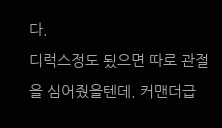다.
디럭스정도 됬으면 따로 관절을 심어줬을텐데. 커맨더급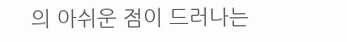의 아쉬운 점이 드러나는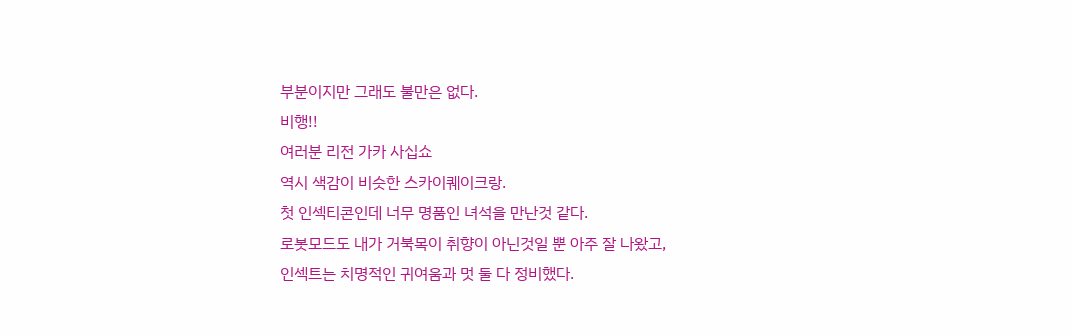부분이지만 그래도 불만은 없다.
비행!!
여러분 리전 가카 사십쇼
역시 색감이 비슷한 스카이퀘이크랑.
첫 인섹티콘인데 너무 명품인 녀석을 만난것 같다.
로봇모드도 내가 거북목이 취향이 아닌것일 뿐 아주 잘 나왔고,
인섹트는 치명적인 귀여움과 멋 둘 다 정비했다.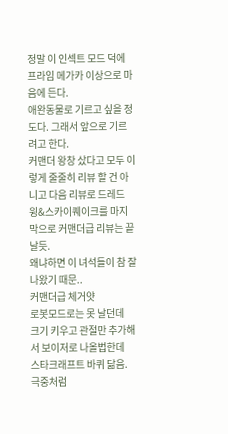정말 이 인섹트 모드 덕에 프라임 메가카 이상으로 마음에 든다.
애완동물로 기르고 싶을 정도다. 그래서 앞으로 기르려고 한다.
커맨더 왕창 샀다고 모두 이렇게 줄줄히 리뷰 할 건 아니고 다음 리뷰로 드레드윙&스카이퀘이크를 마지막으로 커맨더급 리뷰는 끝날듯.
왜냐하면 이 녀석들이 참 잘 나왔기 때문..
커맨더급 체거얏
로봇모드로는 못 날던데
크기 키우고 관절만 추가해서 보이저로 나올법한데
스타크래프트 바퀴 닮음.
극중처럼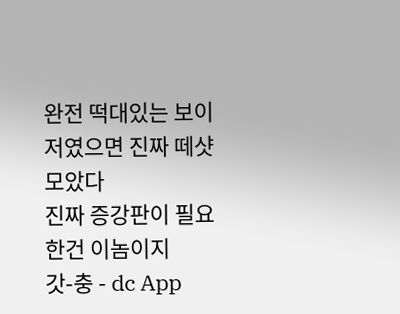완전 떡대있는 보이저였으면 진짜 떼샷 모았다
진짜 증강판이 필요한건 이놈이지
갓-충 - dc App